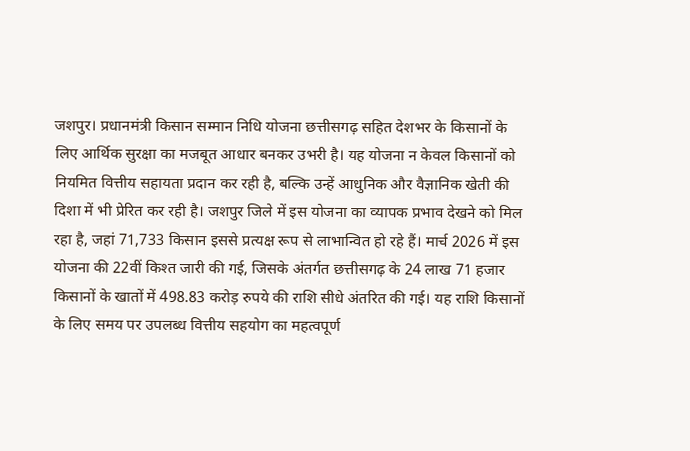जशपुर। प्रधानमंत्री किसान सम्मान निधि योजना छत्तीसगढ़ सहित देशभर के किसानों के लिए आर्थिक सुरक्षा का मजबूत आधार बनकर उभरी है। यह योजना न केवल किसानों को नियमित वित्तीय सहायता प्रदान कर रही है, बल्कि उन्हें आधुनिक और वैज्ञानिक खेती की दिशा में भी प्रेरित कर रही है। जशपुर जिले में इस योजना का व्यापक प्रभाव देखने को मिल रहा है, जहां 71,733 किसान इससे प्रत्यक्ष रूप से लाभान्वित हो रहे हैं। मार्च 2026 में इस योजना की 22वीं किश्त जारी की गई, जिसके अंतर्गत छत्तीसगढ़ के 24 लाख 71 हजार किसानों के खातों में 498.83 करोड़ रुपये की राशि सीधे अंतरित की गई। यह राशि किसानों के लिए समय पर उपलब्ध वित्तीय सहयोग का महत्वपूर्ण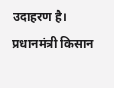उदाहरण है। प्रधानमंत्री किसान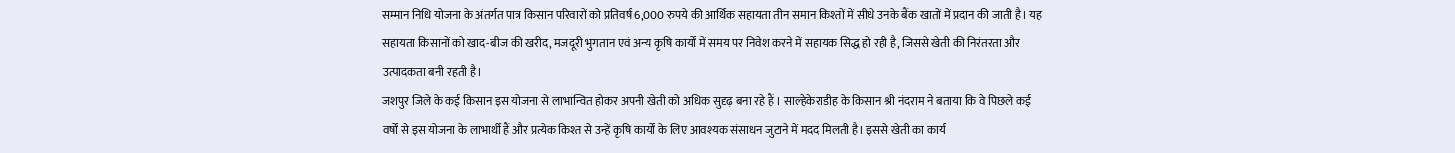सम्मान निधि योजना के अंतर्गत पात्र किसान परिवारों को प्रतिवर्ष 6,000 रुपये की आर्थिक सहायता तीन समान किश्तों में सीधे उनके बैंक खातों में प्रदान की जाती है। यह सहायता किसानों को खाद-बीज की खरीद, मजदूरी भुगतान एवं अन्य कृषि कार्यों में समय पर निवेश करने में सहायक सिद्ध हो रही है, जिससे खेती की निरंतरता और उत्पादकता बनी रहती है।
जशपुर जिले के कई किसान इस योजना से लाभान्वित होकर अपनी खेती को अधिक सुदृढ़ बना रहे हैं । साल्हेकेराडीह के किसान श्री नंदराम ने बताया कि वे पिछले कई वर्षों से इस योजना के लाभार्थी हैं और प्रत्येक किश्त से उन्हें कृषि कार्यों के लिए आवश्यक संसाधन जुटाने में मदद मिलती है। इससे खेती का कार्य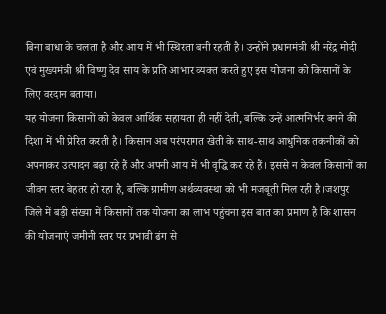बिना बाधा के चलता है और आय में भी स्थिरता बनी रहती है। उन्होंने प्रधानमंत्री श्री नरेंद्र मोदी एवं मुख्यमंत्री श्री विष्णु देव साय के प्रति आभार व्यक्त करते हुए इस योजना को किसानों के लिए वरदान बताया।
यह योजना किसानों को केवल आर्थिक सहायता ही नहीं देती, बल्कि उन्हें आत्मनिर्भर बनने की दिशा में भी प्रेरित करती है। किसान अब परंपरागत खेती के साथ-साथ आधुनिक तकनीकों को अपनाकर उत्पादन बढ़ा रहे हैं और अपनी आय में भी वृद्धि कर रहे हैं। इससे न केवल किसानों का जीवन स्तर बेहतर हो रहा है, बल्कि ग्रामीण अर्थव्यवस्था को भी मजबूती मिल रही है।जशपुर जिले में बड़ी संख्या में किसानों तक योजना का लाभ पहुंचना इस बात का प्रमाण है कि शासन की योजनाएं जमीनी स्तर पर प्रभावी ढंग से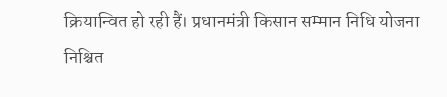क्रियान्वित हो रही हैं। प्रधानमंत्री किसान सम्मान निधि योजना निश्चित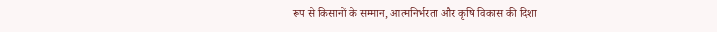रूप से किसानों के सम्मान, आत्मनिर्भरता और कृषि विकास की दिशा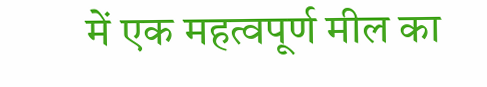में एक महत्वपूर्ण मील का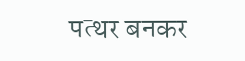पत्थर बनकर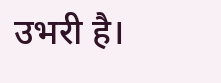उभरी है।